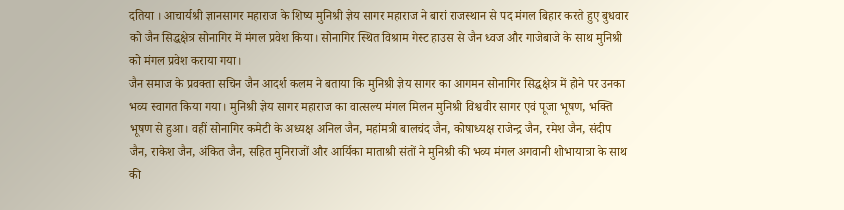दतिया । आचार्यश्री ज्ञानसागर महाराज के शिष्य मुनिश्री ज्ञेय सागर महाराज ने बारां राजस्थान से पद मंगल बिहार करते हुए बुधवार को जैन सिद्धक्षेत्र सोनागिर में मंगल प्रवेश किया। सोनागिर स्थित विश्राम गेस्ट हाउस से जैन ध्वज और गाजेबाजे के साथ मुनिश्री को मंगल प्रवेश कराया गया।
जैन समाज के प्रवक्ता सचिन जैन आदर्श कलम ने बताया कि मुनिश्री ज्ञेय सागर का आगमन सोनागिर सिद्धक्षेत्र में होने पर उनका भव्य स्वागत किया गया। मुनिश्री ज्ञेय सागर महाराज का वात्सल्य मंगल मिलन मुनिश्री विश्ववीर सागर एवं पूजा भूषण, भक्ति भूषण से हुआ। वहीं सोनागिर कमेटी के अध्यक्ष अनिल जैन, महांमत्री बालचंद जैन, कोषाध्यक्ष राजेन्द्र जैन, रमेश जैन, संदीप जैन, राकेश जैन, अंकित जैन, सहित मुनिराजों और आर्यिका माताश्री संतों ने मुनिश्री की भव्य मंगल अगवानी शोभायात्रा के साथ की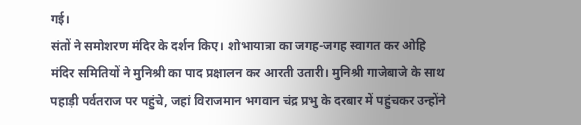गई।
संतों ने समोशरण मंदिर के दर्शन किए। शोभायात्रा का जगह-जगह स्वागत कर ओहि मंदिर समितियों ने मुनिश्री का पाद प्रक्षालन कर आरती उतारी। मुनिश्री गाजेबाजे के साथ पहाड़ी पर्वतराज पर पहुंचे, जहां विराजमान भगवान चंद्र प्रभु के दरबार में पहुंचकर उन्होंने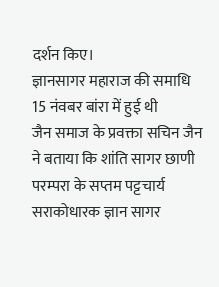दर्शन किए।
ज्ञानसागर महाराज की समाधि 15 नंवबर बांरा में हुई थी
जैन समाज के प्रवक्ता सचिन जैन ने बताया कि शांति सागर छाणी परम्परा के सप्तम पट्टचार्य सराकोधारक ज्ञान सागर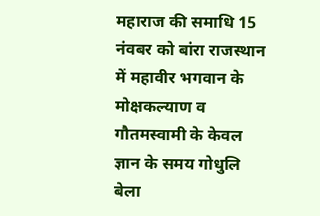महाराज की समाधि 15 नंवबर को बांरा राजस्थान में महावीर भगवान के मोक्षकल्याण व गौतमस्वामी के केवल ज्ञान के समय गोधुलि बेला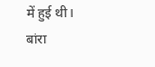में हुई थी। बांरा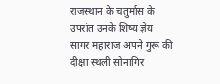राजस्थान के चतुर्मास के उपरांत उनके शिष्य ज्ञेय सागर महाराज अपने गुरू की दीक्षा स्थली सोनागिर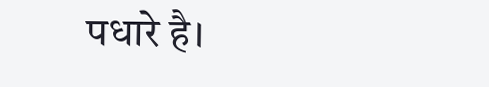पधारे है।